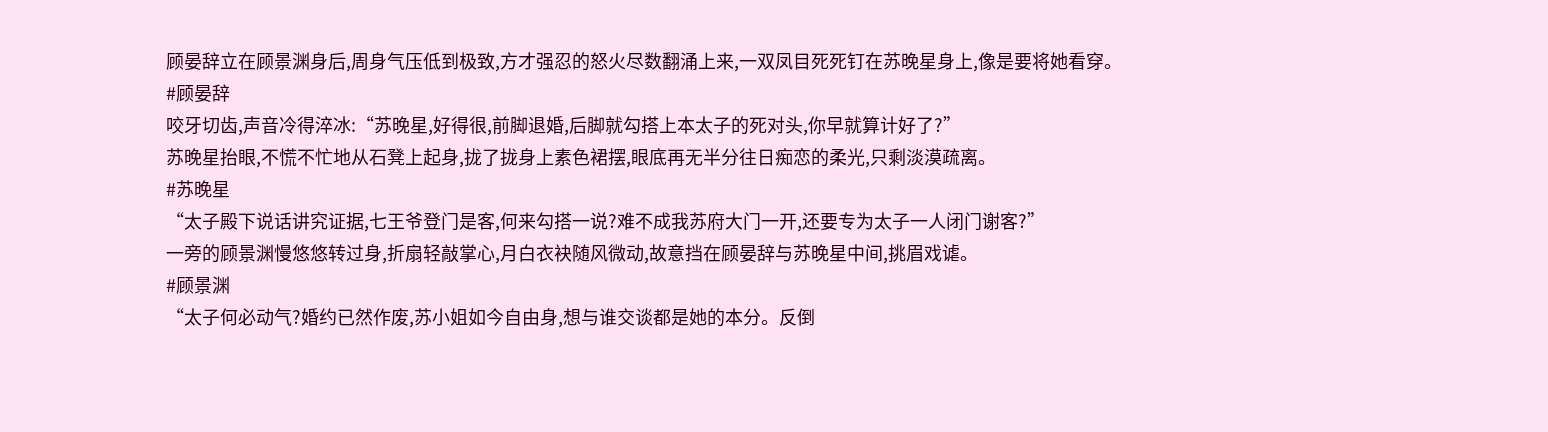顾晏辞立在顾景渊身后,周身气压低到极致,方才强忍的怒火尽数翻涌上来,一双凤目死死钉在苏晚星身上,像是要将她看穿。
#顾晏辞
咬牙切齿,声音冷得淬冰:“苏晚星,好得很,前脚退婚,后脚就勾搭上本太子的死对头,你早就算计好了?”
苏晚星抬眼,不慌不忙地从石凳上起身,拢了拢身上素色裙摆,眼底再无半分往日痴恋的柔光,只剩淡漠疏离。
#苏晚星
“太子殿下说话讲究证据,七王爷登门是客,何来勾搭一说?难不成我苏府大门一开,还要专为太子一人闭门谢客?”
一旁的顾景渊慢悠悠转过身,折扇轻敲掌心,月白衣袂随风微动,故意挡在顾晏辞与苏晚星中间,挑眉戏谑。
#顾景渊
“太子何必动气?婚约已然作废,苏小姐如今自由身,想与谁交谈都是她的本分。反倒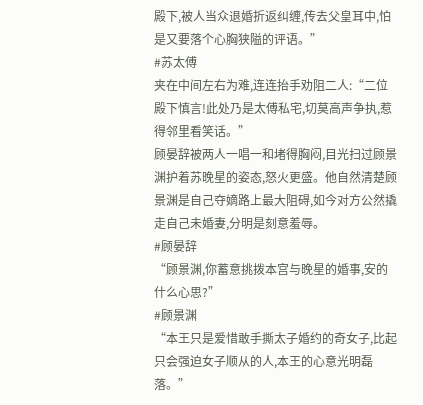殿下,被人当众退婚折返纠缠,传去父皇耳中,怕是又要落个心胸狭隘的评语。”
#苏太傅
夹在中间左右为难,连连抬手劝阻二人:“二位殿下慎言!此处乃是太傅私宅,切莫高声争执,惹得邻里看笑话。”
顾晏辞被两人一唱一和堵得胸闷,目光扫过顾景渊护着苏晚星的姿态,怒火更盛。他自然清楚顾景渊是自己夺嫡路上最大阻碍,如今对方公然撬走自己未婚妻,分明是刻意羞辱。
#顾晏辞
“顾景渊,你蓄意挑拨本宫与晚星的婚事,安的什么心思?”
#顾景渊
“本王只是爱惜敢手撕太子婚约的奇女子,比起只会强迫女子顺从的人,本王的心意光明磊落。”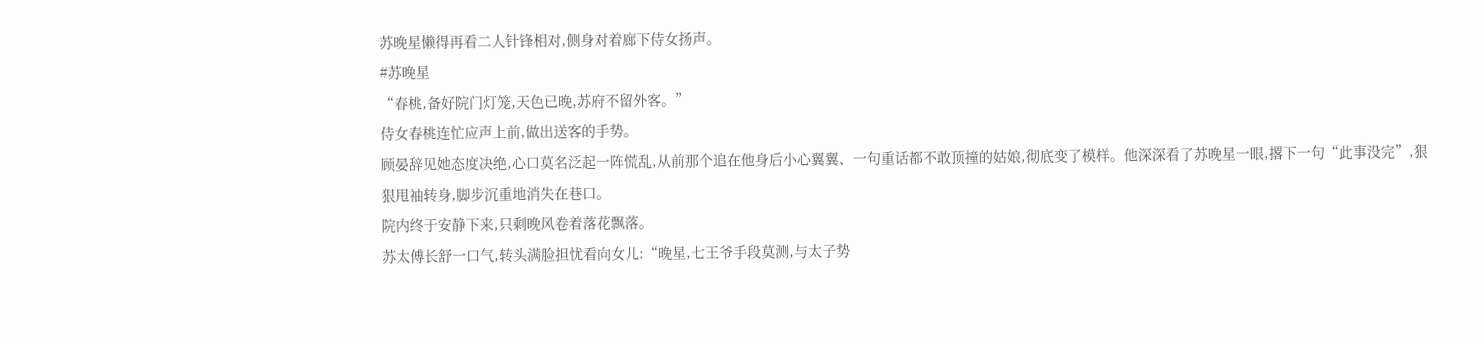苏晚星懒得再看二人针锋相对,侧身对着廊下侍女扬声。
#苏晚星
“春桃,备好院门灯笼,天色已晚,苏府不留外客。”
侍女春桃连忙应声上前,做出送客的手势。
顾晏辞见她态度决绝,心口莫名泛起一阵慌乱,从前那个追在他身后小心翼翼、一句重话都不敢顶撞的姑娘,彻底变了模样。他深深看了苏晚星一眼,撂下一句“此事没完”,狠狠甩袖转身,脚步沉重地消失在巷口。
院内终于安静下来,只剩晚风卷着落花飘落。
苏太傅长舒一口气,转头满脸担忧看向女儿:“晚星,七王爷手段莫测,与太子势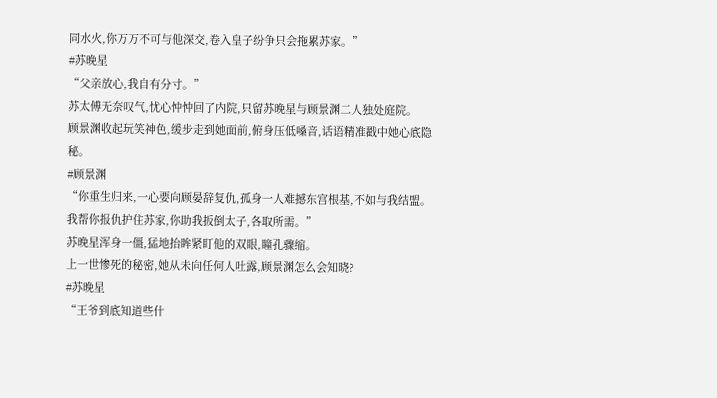同水火,你万万不可与他深交,卷入皇子纷争只会拖累苏家。”
#苏晚星
“父亲放心,我自有分寸。”
苏太傅无奈叹气,忧心忡忡回了内院,只留苏晚星与顾景渊二人独处庭院。
顾景渊收起玩笑神色,缓步走到她面前,俯身压低嗓音,话语精准戳中她心底隐秘。
#顾景渊
“你重生归来,一心要向顾晏辞复仇,孤身一人难撼东宫根基,不如与我结盟。我帮你报仇护住苏家,你助我扳倒太子,各取所需。”
苏晚星浑身一僵,猛地抬眸紧盯他的双眼,瞳孔骤缩。
上一世惨死的秘密,她从未向任何人吐露,顾景渊怎么会知晓?
#苏晚星
“王爷到底知道些什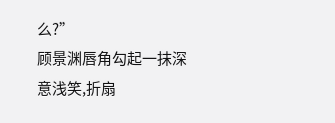么?”
顾景渊唇角勾起一抹深意浅笑,折扇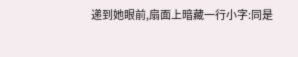递到她眼前,扇面上暗藏一行小字:同是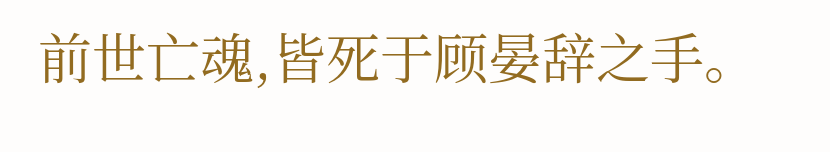前世亡魂,皆死于顾晏辞之手。